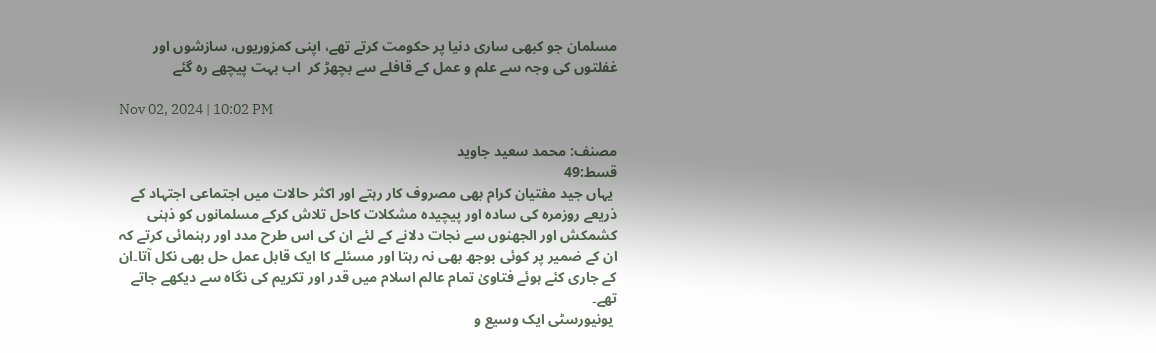مسلمان جو کبھی ساری دنیا پر حکومت کرتے تھے، اپنی کمزوریوں، سازشوں اور غفلتوں کی وجہ سے علم و عمل کے قافلے سے بچھڑ کر  اب بہت پیچھے رہ گئے

Nov 02, 2024 | 10:02 PM

مصنف: محمد سعید جاوید
قسط:49
 یہاں جید مفتیان کرام بھی مصروف کار رہتے اور اکثر حالات میں اجتماعی اجتہاد کے ذریعے روزمرہ کی سادہ اور پیچیدہ مشکلات کاحل تلاش کرکے مسلمانوں کو ذہنی کشمکش اور الجھنوں سے نجات دلانے کے لئے ان کی اس طرح مدد اور رہنمائی کرتے کہ ان کے ضمیر پر کوئی بوجھ بھی نہ رہتا اور مسئلے کا ایک قابل عمل حل بھی نکل آتا۔ان کے جاری کئے ہوئے فتاویٰ تمام عالم اسلام میں قدر اور تکریم کی نگاہ سے دیکھے جاتے تھے۔
 یونیورسٹی ایک وسیع و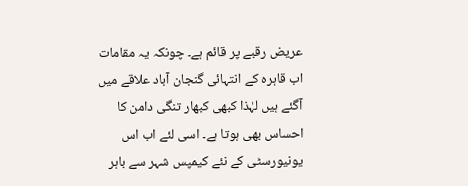عریض رقبے پر قائم ہے۔ چونکہ یہ مقامات اب قاہرہ کے انتہائی گنجان آباد علاقے میں آگئے ہیں لہٰذا کبھی کبھار تنگی دامن کا احساس بھی ہوتا ہے۔ اسی لئے اب اس یونیورسٹی کے نئے کیمپس شہر سے باہر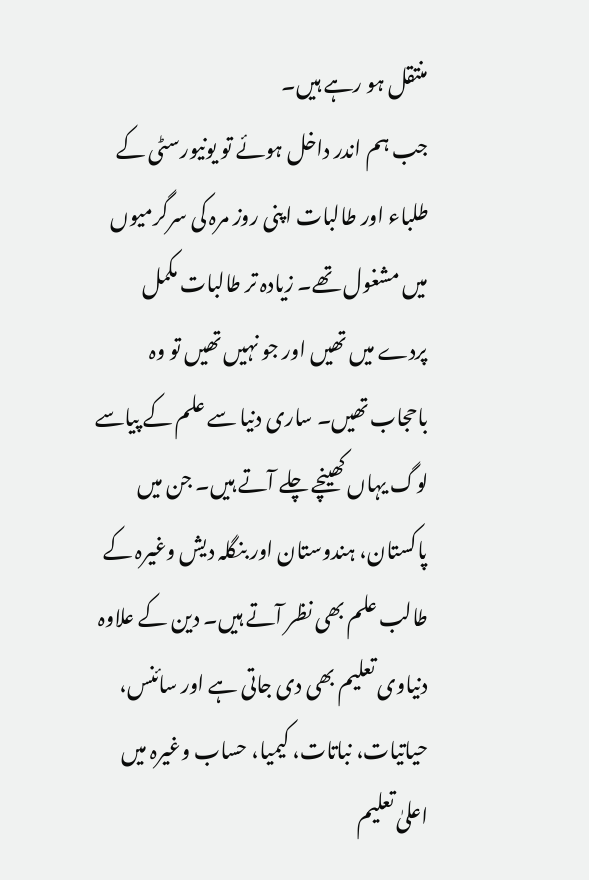منتقل ہو رہے ہیں۔
جب ہم اندر داخل ہوئے تو یونیورسٹی کے طلباء اور طالبات اپنی روز مرہ کی سرگرمیوں میں مشغول تھے۔ زیادہ تر طالبات مکمل پردے میں تھیں اور جو نہیں تھیں تو وہ باحجاب تھیں۔ ساری دنیا سے علم کے پیاسے لوگ یہاں کھینچے چلے آتے ہیں۔ جن میں پاکستان، ہندوستان اور بنگلہ دیش وغیرہ کے طالب علم بھی نظر آتے ہیں۔ دین کے علاوہ دنیاوی تعلیم بھی دی جاتی ہے اور سائنس، حیاتیات، نباتات، کیمیا، حساب وغیرہ میں اعلیٰ تعلیم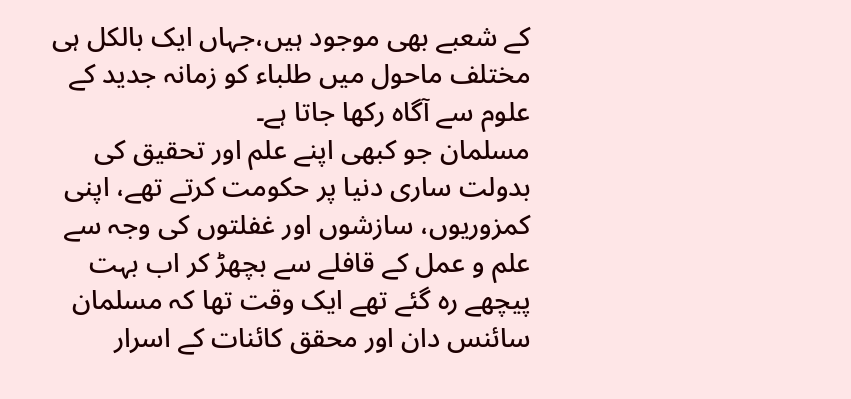کے شعبے بھی موجود ہیں،جہاں ایک بالکل ہی مختلف ماحول میں طلباء کو زمانہ جدید کے علوم سے آگاہ رکھا جاتا ہے۔
مسلمان جو کبھی اپنے علم اور تحقیق کی بدولت ساری دنیا پر حکومت کرتے تھے، اپنی کمزوریوں، سازشوں اور غفلتوں کی وجہ سے علم و عمل کے قافلے سے بچھڑ کر اب بہت پیچھے رہ گئے تھے ایک وقت تھا کہ مسلمان سائنس دان اور محقق کائنات کے اسرار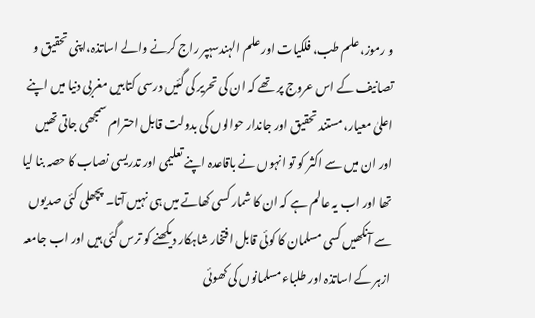و رموز، علم طب، فلکیات اور علم الہندسہپر راج کرنے والے اساتذہ،اپنی تحقیق و تصانیف کے اس عروج پر تھے کہ ان کی تحریر کی گئیں درسی کتابیں مغربی دنیا میں اپنے اعلیٰ معیار، مستند تحقیق اور جاندار حوالوں کی بدولت قابل احترام سمجھی جاتی تھیں اور ان میں سے اکثر کو تو انہوں نے باقاعدہ اپنے تعلیمی اور تدریسی نصاب کا حصہ بنا لیا تھا اور اب یہ عالم ہے کہ ان کا شمار کسی کھاتے میں ہی نہیں آتا۔ پچھلی کئی صدیوں سے آنکھیں کسی مسلمان کا کوئی قابل افتخار شاہکار دیکھنے کو ترس گئی ہیں اور اب جامعہ ازہر کے اساتذہ اور طلباء مسلمانوں کی کھوئی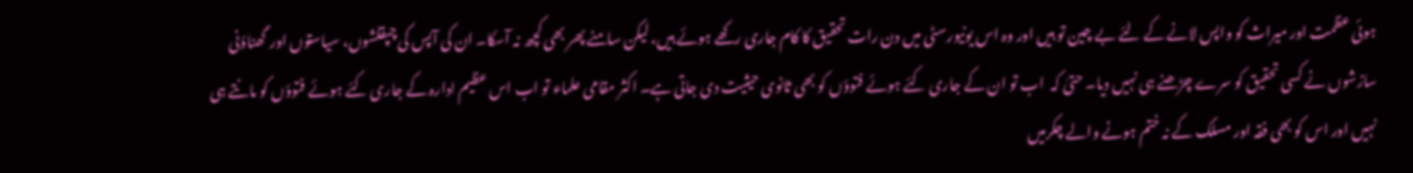ہوئی عظمت اور میراث کو واپس لانے کے لئے بے چین تو ہیں اور وہ اس یونیورسٹی میں دن رات تحقیق کا کام جاری رکھے ہوئے ہیں، لیکن سامنے پھر بھی کچھ نہ آسکا۔ ان کی آپس کی چپقلشوں، سیاستوں اور  گھناؤنی سازشوں نے کسی تحقیق کو سرے چڑھنے ہی نہیں دیا۔ حتیٰ کہ  اب تو ان کے جاری کئے ہوئے فتوؤں کو بھی ثانوی حیثیت دی جاتی ہے۔ اکثر مقامی علماء تو اب اس عظیم ادارہ کے جاری کئے ہوئے فتوؤں کو مانتے ہی نہیں اور اس کو بھی فقہ اور مسلک کے نہ ختم ہونے والے چکرمیں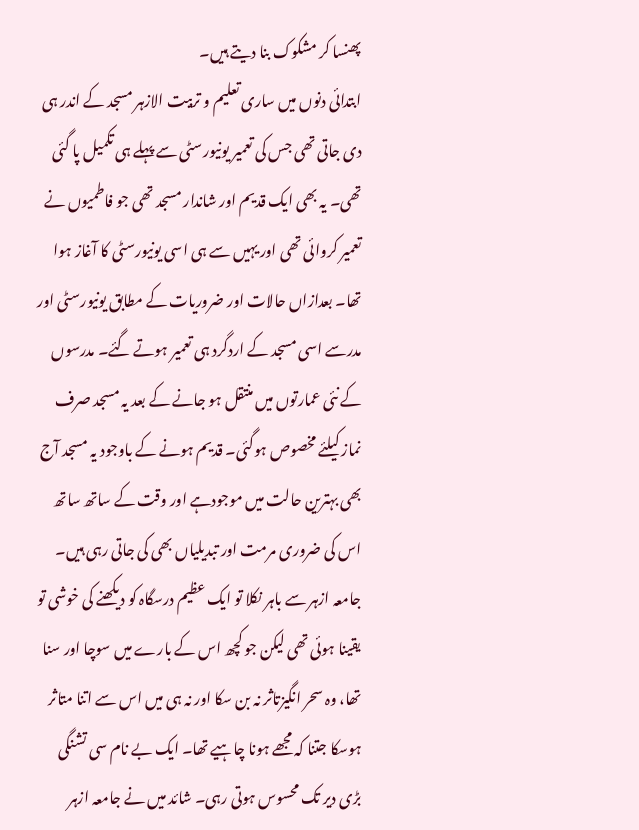پھنسا کر مشکوک بنا دیتے ہیں۔
ابتدائی دنوں میں ساری تعلیم و تربیت الازہر مسجد کے اندر ہی دی جاتی تھی جس کی تعمیر یونیورسٹی سے پہلے ہی تکمیل پا گئی تھی۔ یہ بھی ایک قدیم اور شاندار مسجد تھی جو فاطمیوں نے تعمیر کروائی تھی اور یہیں سے ہی اسی یونیورسٹی کا آغاز ہوا تھا۔ بعدازاں حالات اور ضروریات کے مطابق یونیورسٹی اور مدرسے اسی مسجد کے اردگرد ہی تعمیر ہوتے گئے۔ مدرسوں کے نئی عمارتوں میں منتقل ہو جانے کے بعد یہ مسجد صرف نماز کیلئے مخصوص ہوگئی۔ قدیم ہونے کے باوجود یہ مسجد آج بھی بہترین حالت میں موجودہے اور وقت کے ساتھ ساتھ اس کی ضروری مرمت اور تبدیلیاں بھی کی جاتی رہی ہیں۔
جامعہ ازہر سے باہر نکلا تو ایک عظیم درسگاہ کو دیکھنے کی خوشی تو یقینا ہوئی تھی لیکن جو کچھ اس کے بارے میں سوچا اور سنا تھا، وہ سحر انگیزتاثر نہ بن سکا اور نہ ہی میں اس سے اتنا متاثر ہوسکا جتنا کہ مجھے ہونا چاہیے تھا۔ ایک بے نام سی تشنگی بڑی دیر تک محسوس ہوتی رہی۔ شائد میں نے جامعہ ازہر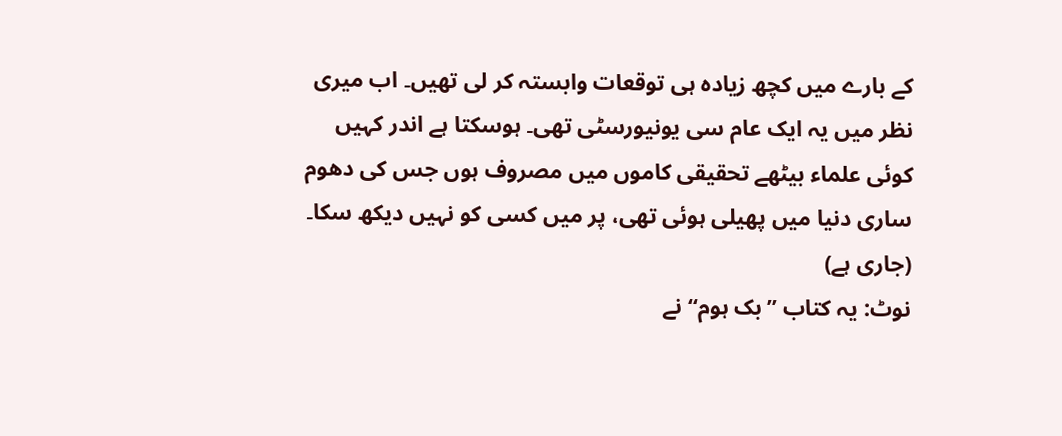کے بارے میں کچھ زیادہ ہی توقعات وابستہ کر لی تھیں۔ اب میری نظر میں یہ ایک عام سی یونیورسٹی تھی۔ ہوسکتا ہے اندر کہیں کوئی علماء بیٹھے تحقیقی کاموں میں مصروف ہوں جس کی دھوم ساری دنیا میں پھیلی ہوئی تھی، پر میں کسی کو نہیں دیکھ سکا۔ (جاری ہے)
نوٹ: یہ کتاب ”بک ہوم“ نے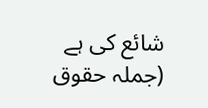شائع کی ہے (جملہ حقوق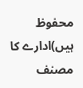محفوظ ہیں)ادارے کا مصنف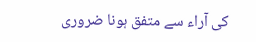کی آراء سے متفق ہونا ضروری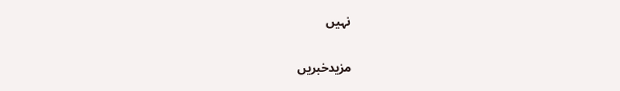نہیں

مزیدخبریں